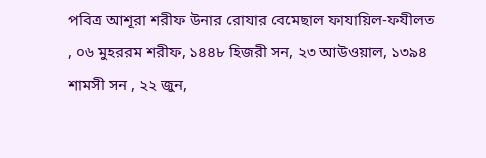পবিত্র আশূরা শরীফ উনার রোযার বেমেছাল ফাযায়িল-ফযীলত
, ০৬ মুহররম শরীফ, ১৪৪৮ হিজরী সন, ২৩ আউওয়াল, ১৩৯৪ শামসী সন , ২২ জুন,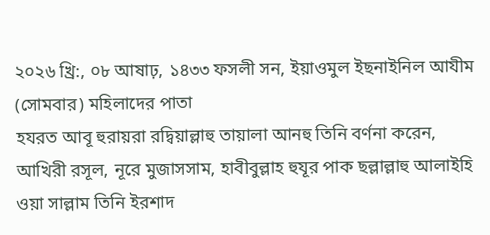২০২৬ খ্রি:, ০৮ আষাঢ়, ১৪৩৩ ফসলী সন, ইয়াওমুল ইছনাইনিল আযীম (সোমবার) মহিলাদের পাতা
হযরত আবূ হুরায়রা রদ্বিয়াল্লাহু তায়ালা আনহু তিনি বর্ণনা করেন, আখিরী রসূল, নূরে মুজাসসাম, হাবীবুল্লাহ হুযূর পাক ছল্লাল্লাহু আলাইহি ওয়া সাল্লাম তিনি ইরশাদ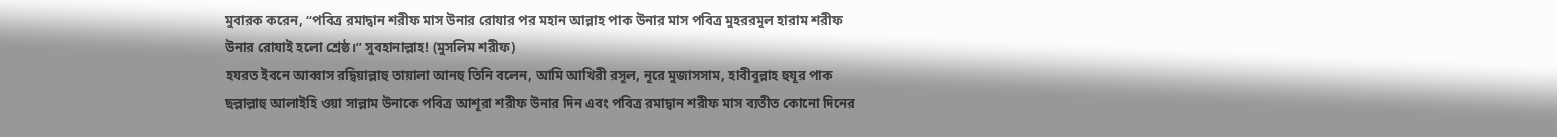মুবারক করেন, “পবিত্র রমাদ্বান শরীফ মাস উনার রোযার পর মহান আল্লাহ পাক উনার মাস পবিত্র মুহররমুল হারাম শরীফ উনার রোযাই হলো শ্রেষ্ঠ।” সুবহানাল্লাহ! (মুসলিম শরীফ)
হযরত ইবনে আব্বাস রদ্বিয়াল্লাহু তায়ালা আনহু তিনি বলেন, আমি আখিরী রসূল, নূরে মুজাসসাম, হাবীবুল্লাহ হুযূর পাক ছল্লাল্লাহু আলাইহি ওয়া সাল্লাম উনাকে পবিত্র আশূরা শরীফ উনার দিন এবং পবিত্র রমাদ্বান শরীফ মাস ব্যতীত কোনো দিনের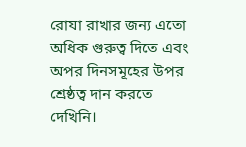রোযা রাখার জন্য এতো অধিক গুরুত্ব দিতে এবং অপর দিনসমূহের উপর শ্রেষ্ঠত্ব দান করতে দেখিনি।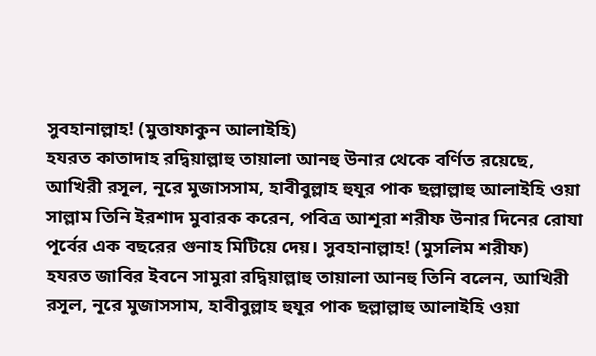সুবহানাল্লাহ! (মুত্তাফাকুন আলাইহি)
হযরত কাতাদাহ রদ্বিয়াল্লাহু তায়ালা আনহু উনার থেকে বর্ণিত রয়েছে, আখিরী রসূল, নূরে মুজাসসাম, হাবীবুল্লাহ হুযূর পাক ছল্লাল্লাহু আলাইহি ওয়া সাল্লাম তিনি ইরশাদ মুবারক করেন, পবিত্র আশূরা শরীফ উনার দিনের রোযা পূর্বের এক বছরের গুনাহ মিটিয়ে দেয়। সুবহানাল্লাহ! (মুসলিম শরীফ)
হযরত জাবির ইবনে সামুরা রদ্বিয়াল্লাহু তায়ালা আনহু তিনি বলেন, আখিরী রসূল, নূরে মুজাসসাম, হাবীবুল্লাহ হুযূর পাক ছল্লাল্লাহু আলাইহি ওয়া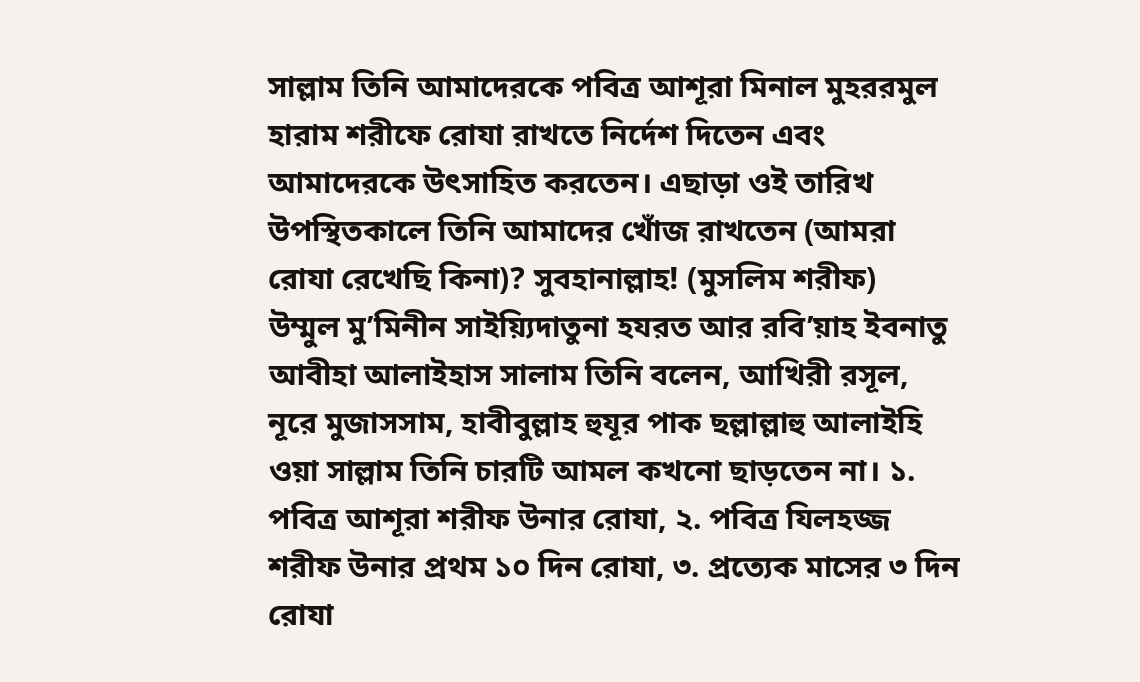সাল্লাম তিনি আমাদেরকে পবিত্র আশূরা মিনাল মুহররমুল হারাম শরীফে রোযা রাখতে নির্দেশ দিতেন এবং আমাদেরকে উৎসাহিত করতেন। এছাড়া ওই তারিখ উপস্থিতকালে তিনি আমাদের খোঁজ রাখতেন (আমরা রোযা রেখেছি কিনা)? সুবহানাল্লাহ! (মুসলিম শরীফ)
উম্মুল মু’মিনীন সাইয়্যিদাতুনা হযরত আর রবি’য়াহ ইবনাতু আবীহা আলাইহাস সালাম তিনি বলেন, আখিরী রসূল, নূরে মুজাসসাম, হাবীবুল্লাহ হুযূর পাক ছল্লাল্লাহু আলাইহি ওয়া সাল্লাম তিনি চারটি আমল কখনো ছাড়তেন না। ১. পবিত্র আশূরা শরীফ উনার রোযা, ২. পবিত্র যিলহজ্জ শরীফ উনার প্রথম ১০ দিন রোযা, ৩. প্রত্যেক মাসের ৩ দিন রোযা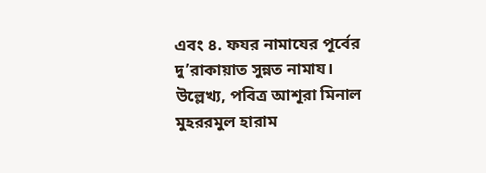এবং ৪. ফযর নামাযের পূর্বের দু’রাকায়াত সুন্নত নামায।
উল্লেখ্য, পবিত্র আশূরা মিনাল মুহররমুল হারাম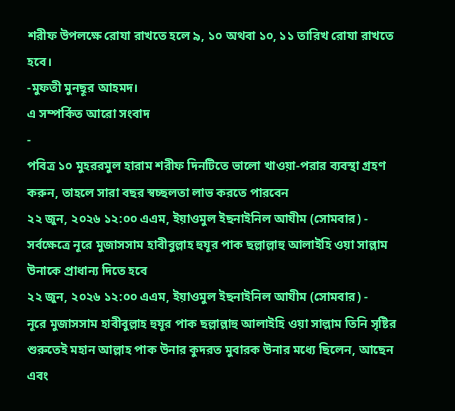শরীফ উপলক্ষে রোযা রাখতে হলে ৯, ১০ অথবা ১০, ১১ তারিখ রোযা রাখতে হবে।
-মুফতী মুনছূর আহমদ।
এ সম্পর্কিত আরো সংবাদ
-
পবিত্র ১০ মুহররমুল হারাম শরীফ দিনটিতে ভালো খাওয়া-পরার ব্যবস্থা গ্রহণ করুন, তাহলে সারা বছর স্বচ্ছলতা লাভ করতে পারবেন
২২ জুন, ২০২৬ ১২:০০ এএম, ইয়াওমুল ইছনাইনিল আযীম (সোমবার) -
সর্বক্ষেত্রে নূরে মুজাসসাম হাবীবুল্লাহ হুযূর পাক ছল্লাল্লাহু আলাইহি ওয়া সাল্লাম উনাকে প্রাধান্য দিতে হবে
২২ জুন, ২০২৬ ১২:০০ এএম, ইয়াওমুল ইছনাইনিল আযীম (সোমবার) -
নূরে মুজাসসাম হাবীবুল্লাহ হুযূর পাক ছল্লাল্লাহু আলাইহি ওয়া সাল্লাম তিনি সৃষ্টির শুরুতেই মহান আল্লাহ পাক উনার কুদরত মুবারক উনার মধ্যে ছিলেন, আছেন এবং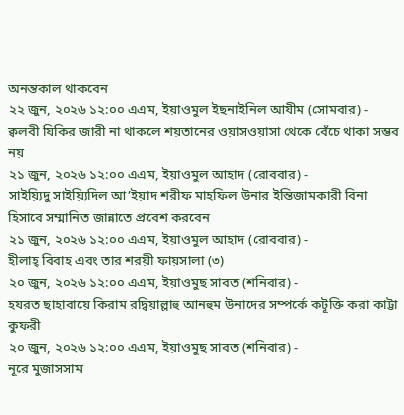অনন্তকাল থাকবেন
২২ জুন, ২০২৬ ১২:০০ এএম, ইয়াওমুল ইছনাইনিল আযীম (সোমবার) -
ক্বলবী যিকির জারী না থাকলে শয়তানের ওয়াসওয়াসা থেকে বেঁচে থাকা সম্ভব নয়
২১ জুন, ২০২৬ ১২:০০ এএম, ইয়াওমুল আহাদ (রোববার) -
সাইয়্যিদু সাইয়্যিদিল আ’ইয়াদ শরীফ মাহফিল উনার ইন্তিজামকারী বিনা হিসাবে সম্মানিত জান্নাতে প্রবেশ করবেন
২১ জুন, ২০২৬ ১২:০০ এএম, ইয়াওমুল আহাদ (রোববার) -
হীলাহ্ বিবাহ এবং তার শরয়ী ফায়সালা (৩)
২০ জুন, ২০২৬ ১২:০০ এএম, ইয়াওমুছ সাবত (শনিবার) -
হযরত ছাহাবায়ে কিরাম রদ্বিয়াল্লাহু আনহুম উনাদের সম্পর্কে কটূক্তি করা কাট্টা কুফরী
২০ জুন, ২০২৬ ১২:০০ এএম, ইয়াওমুছ সাবত (শনিবার) -
নূরে মুজাসসাম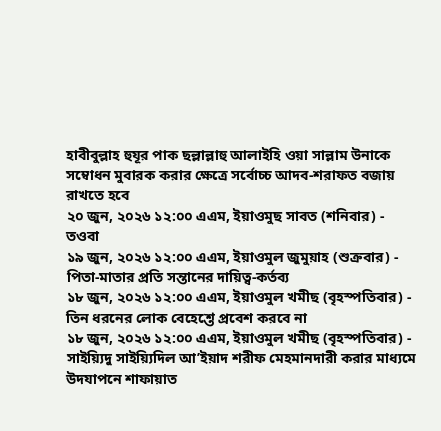হাবীবুল্লাহ হুযূর পাক ছল্লাল্লাহু আলাইহি ওয়া সাল্লাম উনাকে সম্বোধন মুবারক করার ক্ষেত্রে সর্বোচ্চ আদব-শরাফত বজায় রাখতে হবে
২০ জুন, ২০২৬ ১২:০০ এএম, ইয়াওমুছ সাবত (শনিবার) -
তওবা
১৯ জুন, ২০২৬ ১২:০০ এএম, ইয়াওমুল জুমুয়াহ (শুক্রবার) -
পিতা-মাতার প্রতি সন্তানের দায়িত্ব-কর্তব্য
১৮ জুন, ২০২৬ ১২:০০ এএম, ইয়াওমুল খমীছ (বৃহস্পতিবার) -
তিন ধরনের লোক বেহেশ্তে প্রবেশ করবে না
১৮ জুন, ২০২৬ ১২:০০ এএম, ইয়াওমুল খমীছ (বৃহস্পতিবার) -
সাইয়্যিদু সাইয়্যিদিল আ’ইয়াদ শরীফ মেহমানদারী করার মাধ্যমে উদযাপনে শাফায়াত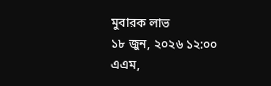মুবারক লাভ
১৮ জুন, ২০২৬ ১২:০০ এএম,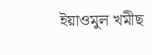ইয়াওমুল খমীছ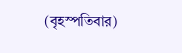(বৃহস্পতিবার)